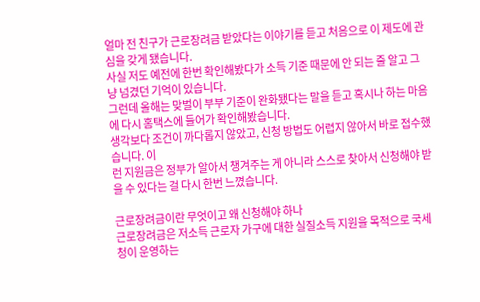얼마 전 친구가 근로장려금 받았다는 이야기를 듣고 처음으로 이 제도에 관심을 갖게 됐습니다.
사실 저도 예전에 한번 확인해봤다가 소득 기준 때문에 안 되는 줄 알고 그냥 넘겼던 기억이 있습니다.
그런데 올해는 맞벌이 부부 기준이 완화됐다는 말을 듣고 혹시나 하는 마음에 다시 홈택스에 들어가 확인해봤습니다.
생각보다 조건이 까다롭지 않았고, 신청 방법도 어렵지 않아서 바로 접수했습니다. 이
런 지원금은 정부가 알아서 챙겨주는 게 아니라 스스로 찾아서 신청해야 받을 수 있다는 걸 다시 한번 느꼈습니다.

근로장려금이란 무엇이고 왜 신청해야 하나
근로장려금은 저소득 근로자 가구에 대한 실질소득 지원을 목적으로 국세청이 운영하는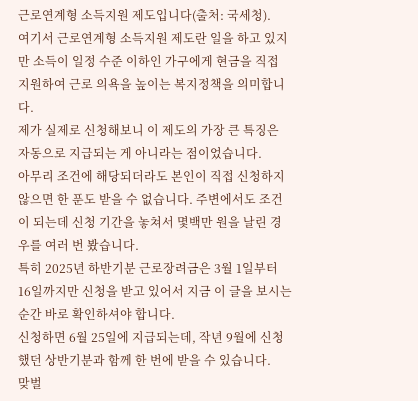근로연계형 소득지원 제도입니다(출처: 국세청).
여기서 근로연계형 소득지원 제도란 일을 하고 있지만 소득이 일정 수준 이하인 가구에게 현금을 직접 지원하여 근로 의욕을 높이는 복지정책을 의미합니다.
제가 실제로 신청해보니 이 제도의 가장 큰 특징은 자동으로 지급되는 게 아니라는 점이었습니다.
아무리 조건에 해당되더라도 본인이 직접 신청하지 않으면 한 푼도 받을 수 없습니다. 주변에서도 조건이 되는데 신청 기간을 놓쳐서 몇백만 원을 날린 경우를 여러 번 봤습니다.
특히 2025년 하반기분 근로장려금은 3월 1일부터 16일까지만 신청을 받고 있어서 지금 이 글을 보시는 순간 바로 확인하셔야 합니다.
신청하면 6월 25일에 지급되는데, 작년 9월에 신청했던 상반기분과 함께 한 번에 받을 수 있습니다.
맞벌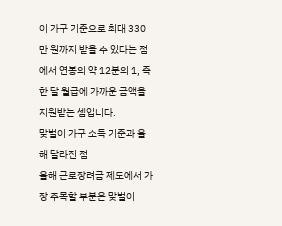이 가구 기준으로 최대 330만 원까지 받을 수 있다는 점에서 연봉의 약 12분의 1, 즉 한 달 월급에 가까운 금액을 지원받는 셈입니다.
맞벌이 가구 소득 기준과 올해 달라진 점
올해 근로장려금 제도에서 가장 주목할 부분은 맞벌이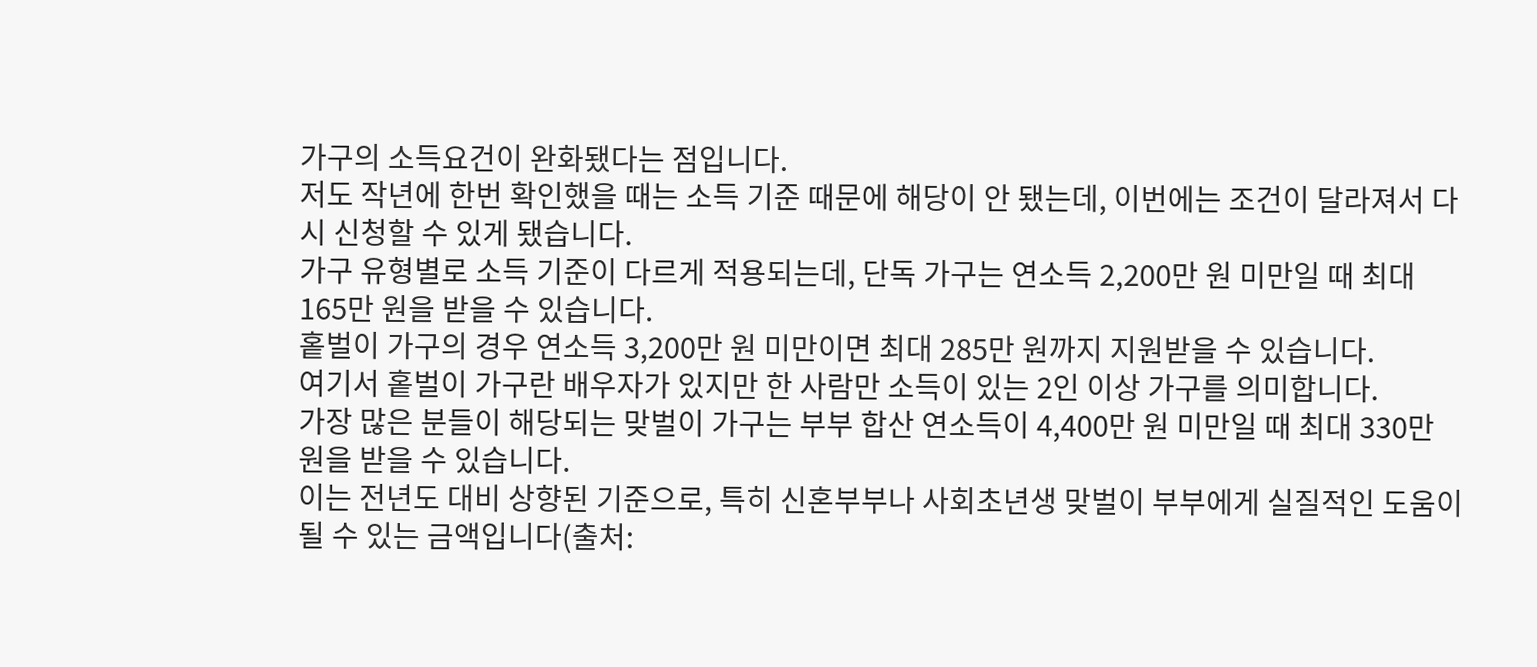가구의 소득요건이 완화됐다는 점입니다.
저도 작년에 한번 확인했을 때는 소득 기준 때문에 해당이 안 됐는데, 이번에는 조건이 달라져서 다시 신청할 수 있게 됐습니다.
가구 유형별로 소득 기준이 다르게 적용되는데, 단독 가구는 연소득 2,200만 원 미만일 때 최대 165만 원을 받을 수 있습니다.
홑벌이 가구의 경우 연소득 3,200만 원 미만이면 최대 285만 원까지 지원받을 수 있습니다.
여기서 홑벌이 가구란 배우자가 있지만 한 사람만 소득이 있는 2인 이상 가구를 의미합니다.
가장 많은 분들이 해당되는 맞벌이 가구는 부부 합산 연소득이 4,400만 원 미만일 때 최대 330만 원을 받을 수 있습니다.
이는 전년도 대비 상향된 기준으로, 특히 신혼부부나 사회초년생 맞벌이 부부에게 실질적인 도움이 될 수 있는 금액입니다(출처: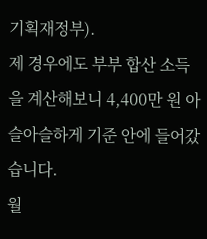기획재정부).
제 경우에도 부부 합산 소득을 계산해보니 4,400만 원 아슬아슬하게 기준 안에 들어갔습니다.
월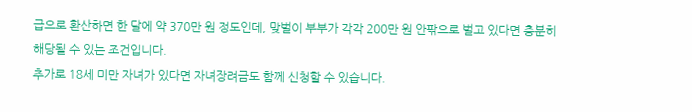급으로 환산하면 한 달에 약 370만 원 정도인데, 맞벌이 부부가 각각 200만 원 안팎으로 벌고 있다면 충분히 해당될 수 있는 조건입니다.
추가로 18세 미만 자녀가 있다면 자녀장려금도 함께 신청할 수 있습니다.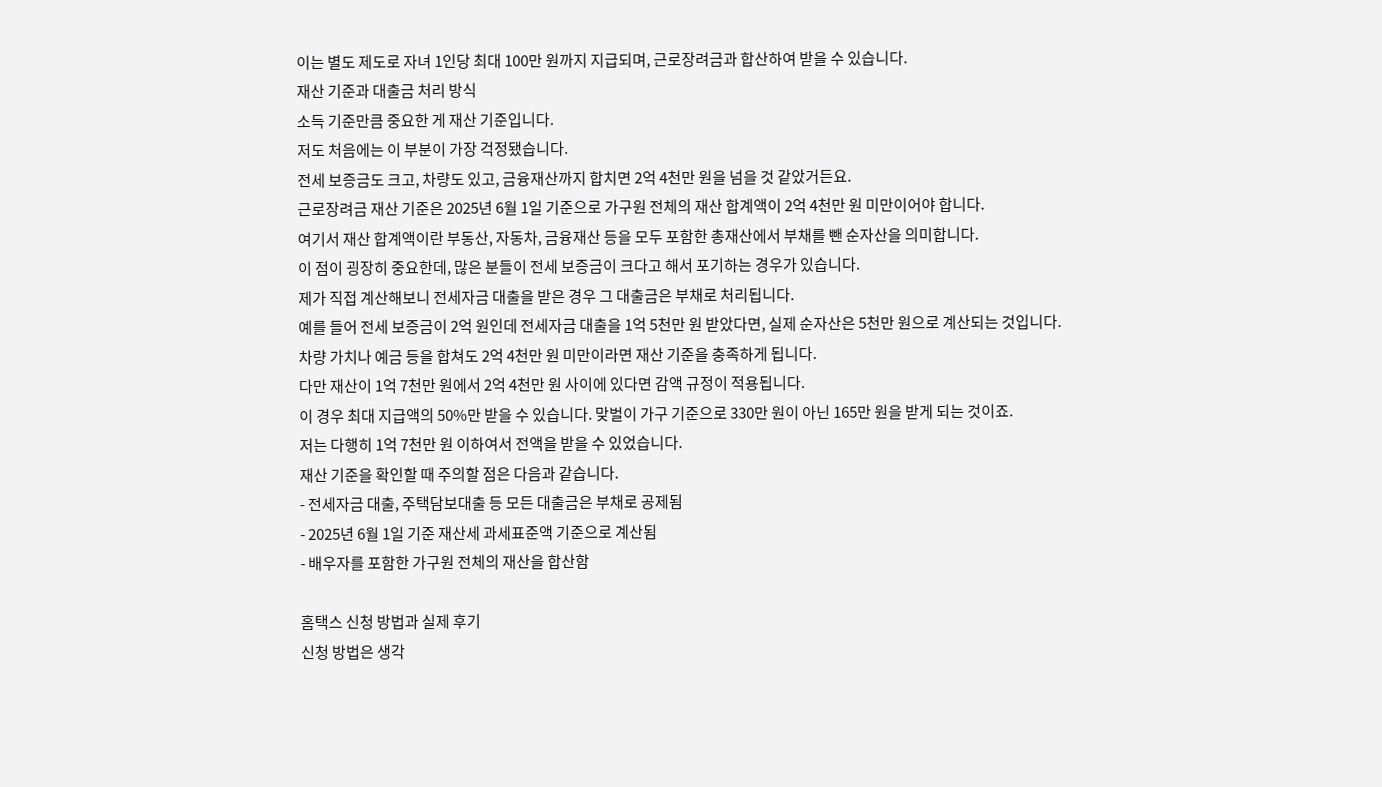이는 별도 제도로 자녀 1인당 최대 100만 원까지 지급되며, 근로장려금과 합산하여 받을 수 있습니다.
재산 기준과 대출금 처리 방식
소득 기준만큼 중요한 게 재산 기준입니다.
저도 처음에는 이 부분이 가장 걱정됐습니다.
전세 보증금도 크고, 차량도 있고, 금융재산까지 합치면 2억 4천만 원을 넘을 것 같았거든요.
근로장려금 재산 기준은 2025년 6월 1일 기준으로 가구원 전체의 재산 합계액이 2억 4천만 원 미만이어야 합니다.
여기서 재산 합계액이란 부동산, 자동차, 금융재산 등을 모두 포함한 총재산에서 부채를 뺀 순자산을 의미합니다.
이 점이 굉장히 중요한데, 많은 분들이 전세 보증금이 크다고 해서 포기하는 경우가 있습니다.
제가 직접 계산해보니 전세자금 대출을 받은 경우 그 대출금은 부채로 처리됩니다.
예를 들어 전세 보증금이 2억 원인데 전세자금 대출을 1억 5천만 원 받았다면, 실제 순자산은 5천만 원으로 계산되는 것입니다.
차량 가치나 예금 등을 합쳐도 2억 4천만 원 미만이라면 재산 기준을 충족하게 됩니다.
다만 재산이 1억 7천만 원에서 2억 4천만 원 사이에 있다면 감액 규정이 적용됩니다.
이 경우 최대 지급액의 50%만 받을 수 있습니다. 맞벌이 가구 기준으로 330만 원이 아닌 165만 원을 받게 되는 것이죠.
저는 다행히 1억 7천만 원 이하여서 전액을 받을 수 있었습니다.
재산 기준을 확인할 때 주의할 점은 다음과 같습니다.
- 전세자금 대출, 주택담보대출 등 모든 대출금은 부채로 공제됨
- 2025년 6월 1일 기준 재산세 과세표준액 기준으로 계산됨
- 배우자를 포함한 가구원 전체의 재산을 합산함

홈택스 신청 방법과 실제 후기
신청 방법은 생각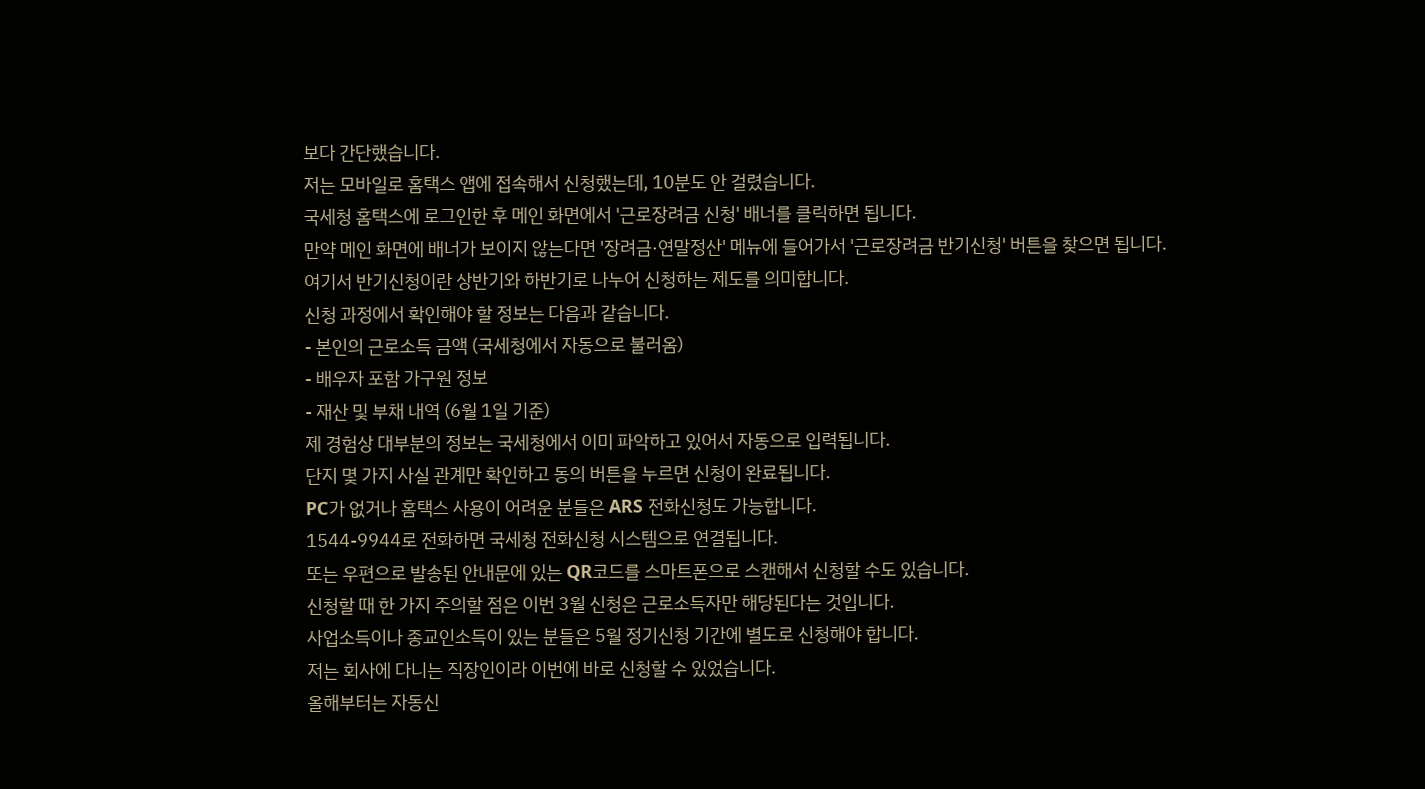보다 간단했습니다.
저는 모바일로 홈택스 앱에 접속해서 신청했는데, 10분도 안 걸렸습니다.
국세청 홈택스에 로그인한 후 메인 화면에서 '근로장려금 신청' 배너를 클릭하면 됩니다.
만약 메인 화면에 배너가 보이지 않는다면 '장려금·연말정산' 메뉴에 들어가서 '근로장려금 반기신청' 버튼을 찾으면 됩니다.
여기서 반기신청이란 상반기와 하반기로 나누어 신청하는 제도를 의미합니다.
신청 과정에서 확인해야 할 정보는 다음과 같습니다.
- 본인의 근로소득 금액 (국세청에서 자동으로 불러옴)
- 배우자 포함 가구원 정보
- 재산 및 부채 내역 (6월 1일 기준)
제 경험상 대부분의 정보는 국세청에서 이미 파악하고 있어서 자동으로 입력됩니다.
단지 몇 가지 사실 관계만 확인하고 동의 버튼을 누르면 신청이 완료됩니다.
PC가 없거나 홈택스 사용이 어려운 분들은 ARS 전화신청도 가능합니다.
1544-9944로 전화하면 국세청 전화신청 시스템으로 연결됩니다.
또는 우편으로 발송된 안내문에 있는 QR코드를 스마트폰으로 스캔해서 신청할 수도 있습니다.
신청할 때 한 가지 주의할 점은 이번 3월 신청은 근로소득자만 해당된다는 것입니다.
사업소득이나 종교인소득이 있는 분들은 5월 정기신청 기간에 별도로 신청해야 합니다.
저는 회사에 다니는 직장인이라 이번에 바로 신청할 수 있었습니다.
올해부터는 자동신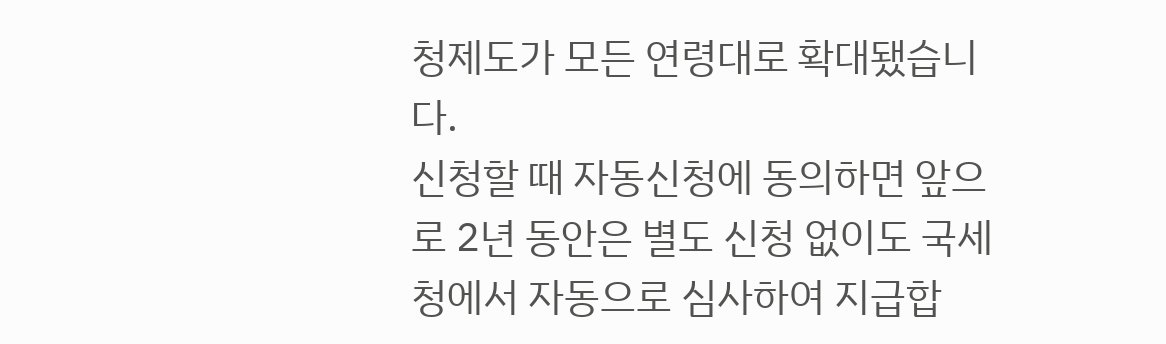청제도가 모든 연령대로 확대됐습니다.
신청할 때 자동신청에 동의하면 앞으로 2년 동안은 별도 신청 없이도 국세청에서 자동으로 심사하여 지급합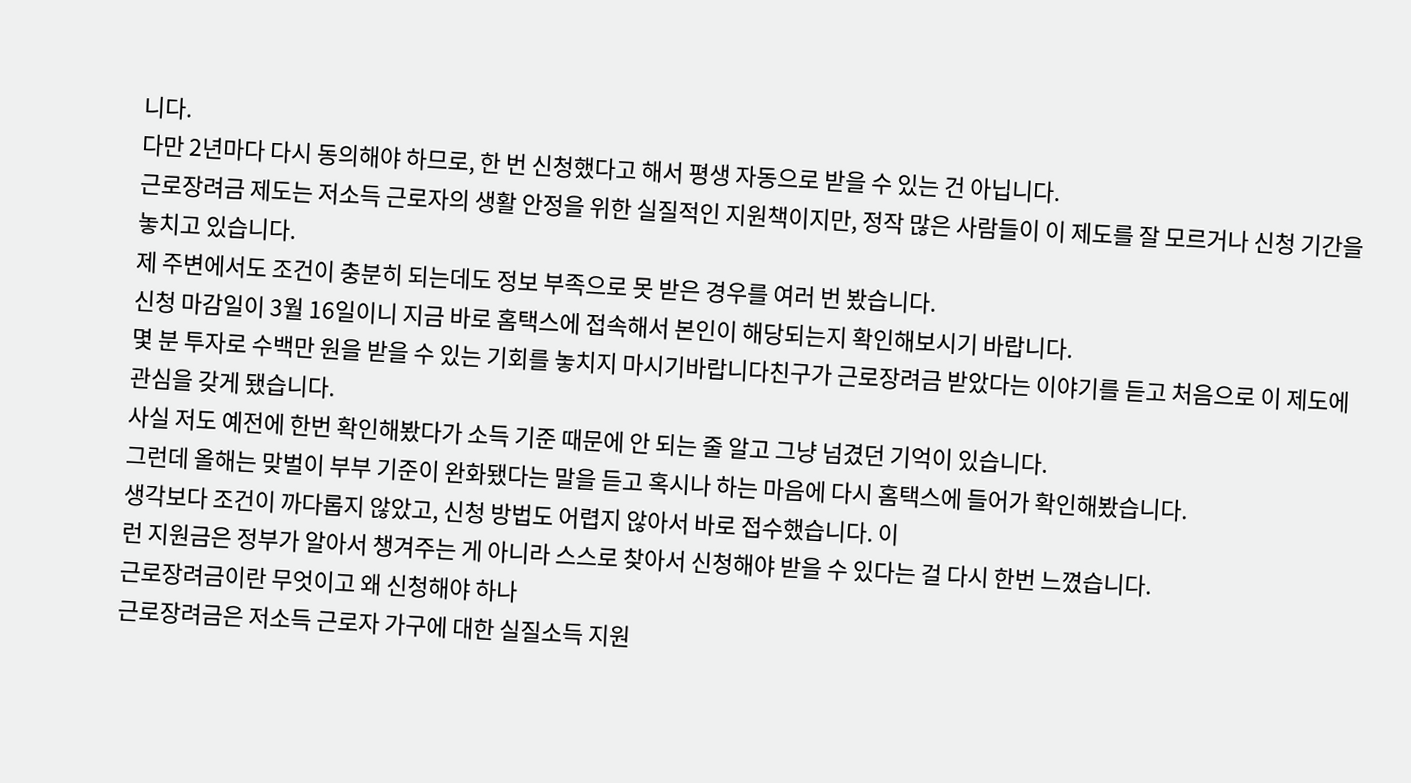니다.
다만 2년마다 다시 동의해야 하므로, 한 번 신청했다고 해서 평생 자동으로 받을 수 있는 건 아닙니다.
근로장려금 제도는 저소득 근로자의 생활 안정을 위한 실질적인 지원책이지만, 정작 많은 사람들이 이 제도를 잘 모르거나 신청 기간을 놓치고 있습니다.
제 주변에서도 조건이 충분히 되는데도 정보 부족으로 못 받은 경우를 여러 번 봤습니다.
신청 마감일이 3월 16일이니 지금 바로 홈택스에 접속해서 본인이 해당되는지 확인해보시기 바랍니다.
몇 분 투자로 수백만 원을 받을 수 있는 기회를 놓치지 마시기바랍니다친구가 근로장려금 받았다는 이야기를 듣고 처음으로 이 제도에 관심을 갖게 됐습니다.
사실 저도 예전에 한번 확인해봤다가 소득 기준 때문에 안 되는 줄 알고 그냥 넘겼던 기억이 있습니다.
그런데 올해는 맞벌이 부부 기준이 완화됐다는 말을 듣고 혹시나 하는 마음에 다시 홈택스에 들어가 확인해봤습니다.
생각보다 조건이 까다롭지 않았고, 신청 방법도 어렵지 않아서 바로 접수했습니다. 이
런 지원금은 정부가 알아서 챙겨주는 게 아니라 스스로 찾아서 신청해야 받을 수 있다는 걸 다시 한번 느꼈습니다.
근로장려금이란 무엇이고 왜 신청해야 하나
근로장려금은 저소득 근로자 가구에 대한 실질소득 지원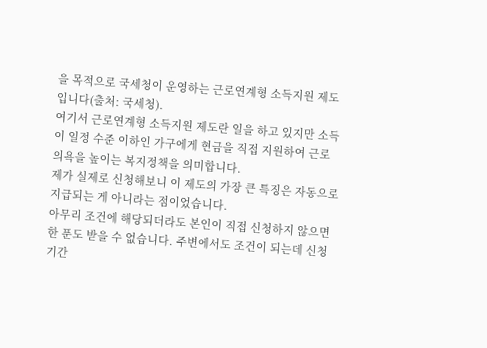을 목적으로 국세청이 운영하는 근로연계형 소득지원 제도입니다(출처: 국세청).
여기서 근로연계형 소득지원 제도란 일을 하고 있지만 소득이 일정 수준 이하인 가구에게 현금을 직접 지원하여 근로 의욕을 높이는 복지정책을 의미합니다.
제가 실제로 신청해보니 이 제도의 가장 큰 특징은 자동으로 지급되는 게 아니라는 점이었습니다.
아무리 조건에 해당되더라도 본인이 직접 신청하지 않으면 한 푼도 받을 수 없습니다. 주변에서도 조건이 되는데 신청 기간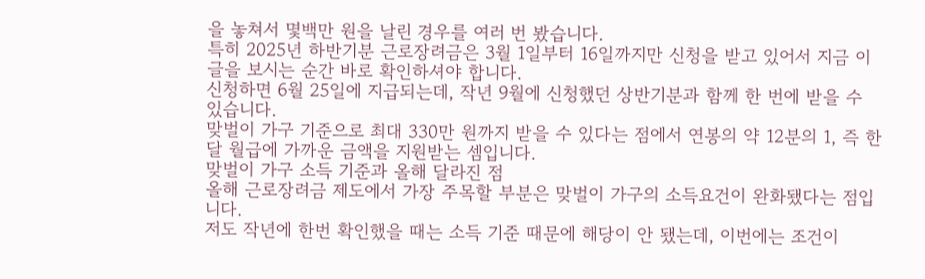을 놓쳐서 몇백만 원을 날린 경우를 여러 번 봤습니다.
특히 2025년 하반기분 근로장려금은 3월 1일부터 16일까지만 신청을 받고 있어서 지금 이 글을 보시는 순간 바로 확인하셔야 합니다.
신청하면 6월 25일에 지급되는데, 작년 9월에 신청했던 상반기분과 함께 한 번에 받을 수 있습니다.
맞벌이 가구 기준으로 최대 330만 원까지 받을 수 있다는 점에서 연봉의 약 12분의 1, 즉 한 달 월급에 가까운 금액을 지원받는 셈입니다.
맞벌이 가구 소득 기준과 올해 달라진 점
올해 근로장려금 제도에서 가장 주목할 부분은 맞벌이 가구의 소득요건이 완화됐다는 점입니다.
저도 작년에 한번 확인했을 때는 소득 기준 때문에 해당이 안 됐는데, 이번에는 조건이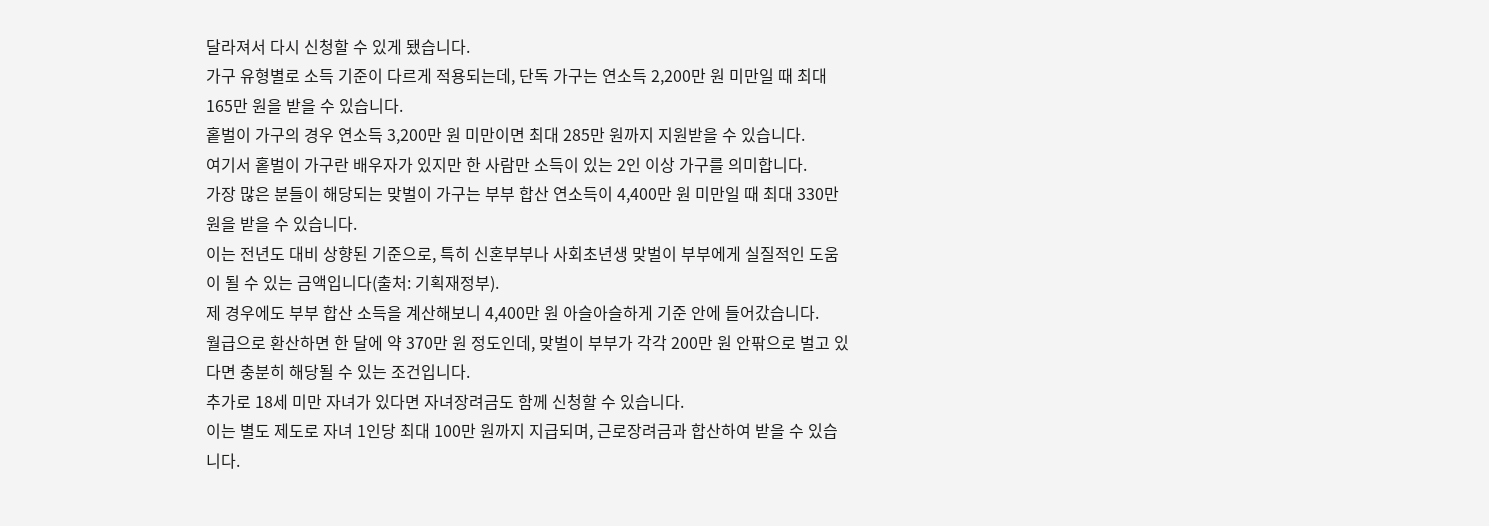달라져서 다시 신청할 수 있게 됐습니다.
가구 유형별로 소득 기준이 다르게 적용되는데, 단독 가구는 연소득 2,200만 원 미만일 때 최대 165만 원을 받을 수 있습니다.
홑벌이 가구의 경우 연소득 3,200만 원 미만이면 최대 285만 원까지 지원받을 수 있습니다.
여기서 홑벌이 가구란 배우자가 있지만 한 사람만 소득이 있는 2인 이상 가구를 의미합니다.
가장 많은 분들이 해당되는 맞벌이 가구는 부부 합산 연소득이 4,400만 원 미만일 때 최대 330만 원을 받을 수 있습니다.
이는 전년도 대비 상향된 기준으로, 특히 신혼부부나 사회초년생 맞벌이 부부에게 실질적인 도움이 될 수 있는 금액입니다(출처: 기획재정부).
제 경우에도 부부 합산 소득을 계산해보니 4,400만 원 아슬아슬하게 기준 안에 들어갔습니다.
월급으로 환산하면 한 달에 약 370만 원 정도인데, 맞벌이 부부가 각각 200만 원 안팎으로 벌고 있다면 충분히 해당될 수 있는 조건입니다.
추가로 18세 미만 자녀가 있다면 자녀장려금도 함께 신청할 수 있습니다.
이는 별도 제도로 자녀 1인당 최대 100만 원까지 지급되며, 근로장려금과 합산하여 받을 수 있습니다.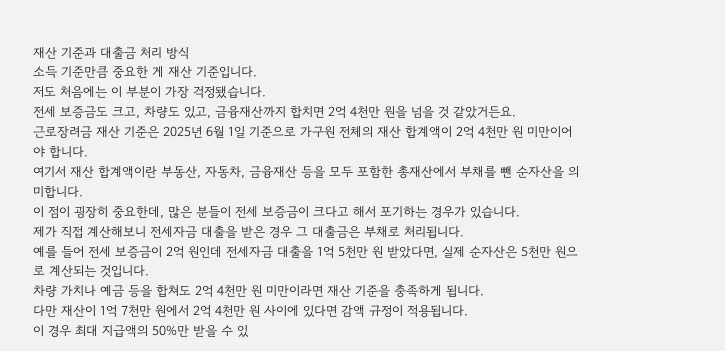재산 기준과 대출금 처리 방식
소득 기준만큼 중요한 게 재산 기준입니다.
저도 처음에는 이 부분이 가장 걱정됐습니다.
전세 보증금도 크고, 차량도 있고, 금융재산까지 합치면 2억 4천만 원을 넘을 것 같았거든요.
근로장려금 재산 기준은 2025년 6월 1일 기준으로 가구원 전체의 재산 합계액이 2억 4천만 원 미만이어야 합니다.
여기서 재산 합계액이란 부동산, 자동차, 금융재산 등을 모두 포함한 총재산에서 부채를 뺀 순자산을 의미합니다.
이 점이 굉장히 중요한데, 많은 분들이 전세 보증금이 크다고 해서 포기하는 경우가 있습니다.
제가 직접 계산해보니 전세자금 대출을 받은 경우 그 대출금은 부채로 처리됩니다.
예를 들어 전세 보증금이 2억 원인데 전세자금 대출을 1억 5천만 원 받았다면, 실제 순자산은 5천만 원으로 계산되는 것입니다.
차량 가치나 예금 등을 합쳐도 2억 4천만 원 미만이라면 재산 기준을 충족하게 됩니다.
다만 재산이 1억 7천만 원에서 2억 4천만 원 사이에 있다면 감액 규정이 적용됩니다.
이 경우 최대 지급액의 50%만 받을 수 있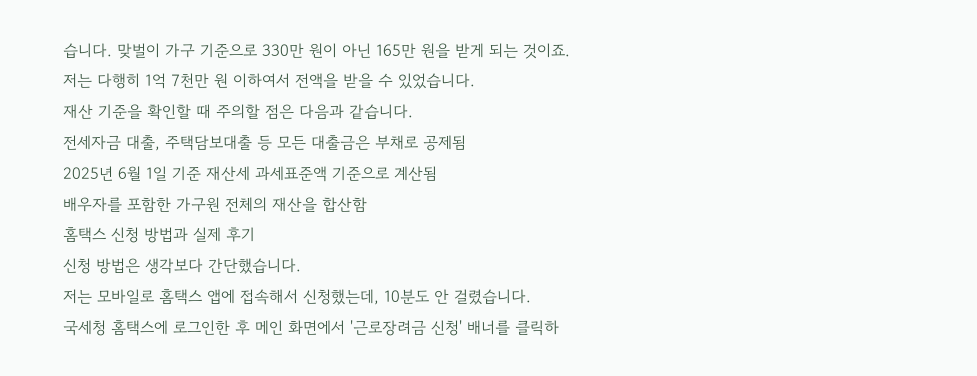습니다. 맞벌이 가구 기준으로 330만 원이 아닌 165만 원을 받게 되는 것이죠.
저는 다행히 1억 7천만 원 이하여서 전액을 받을 수 있었습니다.
재산 기준을 확인할 때 주의할 점은 다음과 같습니다.
전세자금 대출, 주택담보대출 등 모든 대출금은 부채로 공제됨
2025년 6월 1일 기준 재산세 과세표준액 기준으로 계산됨
배우자를 포함한 가구원 전체의 재산을 합산함
홈택스 신청 방법과 실제 후기
신청 방법은 생각보다 간단했습니다.
저는 모바일로 홈택스 앱에 접속해서 신청했는데, 10분도 안 걸렸습니다.
국세청 홈택스에 로그인한 후 메인 화면에서 '근로장려금 신청' 배너를 클릭하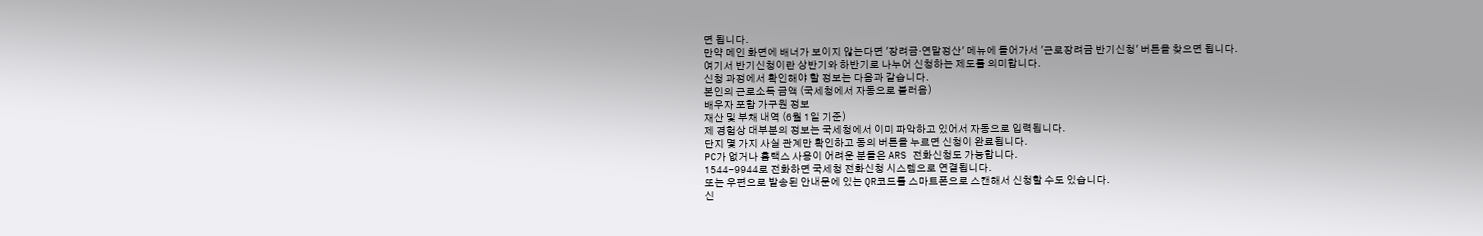면 됩니다.
만약 메인 화면에 배너가 보이지 않는다면 '장려금·연말정산' 메뉴에 들어가서 '근로장려금 반기신청' 버튼을 찾으면 됩니다.
여기서 반기신청이란 상반기와 하반기로 나누어 신청하는 제도를 의미합니다.
신청 과정에서 확인해야 할 정보는 다음과 같습니다.
본인의 근로소득 금액 (국세청에서 자동으로 불러옴)
배우자 포함 가구원 정보
재산 및 부채 내역 (6월 1일 기준)
제 경험상 대부분의 정보는 국세청에서 이미 파악하고 있어서 자동으로 입력됩니다.
단지 몇 가지 사실 관계만 확인하고 동의 버튼을 누르면 신청이 완료됩니다.
PC가 없거나 홈택스 사용이 어려운 분들은 ARS 전화신청도 가능합니다.
1544-9944로 전화하면 국세청 전화신청 시스템으로 연결됩니다.
또는 우편으로 발송된 안내문에 있는 QR코드를 스마트폰으로 스캔해서 신청할 수도 있습니다.
신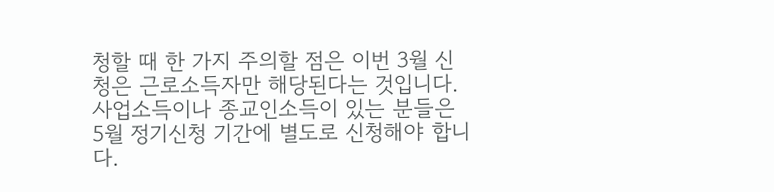청할 때 한 가지 주의할 점은 이번 3월 신청은 근로소득자만 해당된다는 것입니다.
사업소득이나 종교인소득이 있는 분들은 5월 정기신청 기간에 별도로 신청해야 합니다.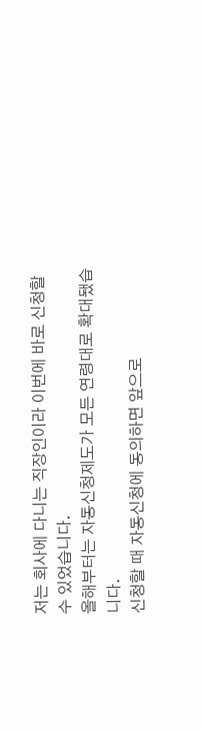저는 회사에 다니는 직장인이라 이번에 바로 신청할 수 있었습니다.
올해부터는 자동신청제도가 모든 연령대로 확대됐습니다.
신청할 때 자동신청에 동의하면 앞으로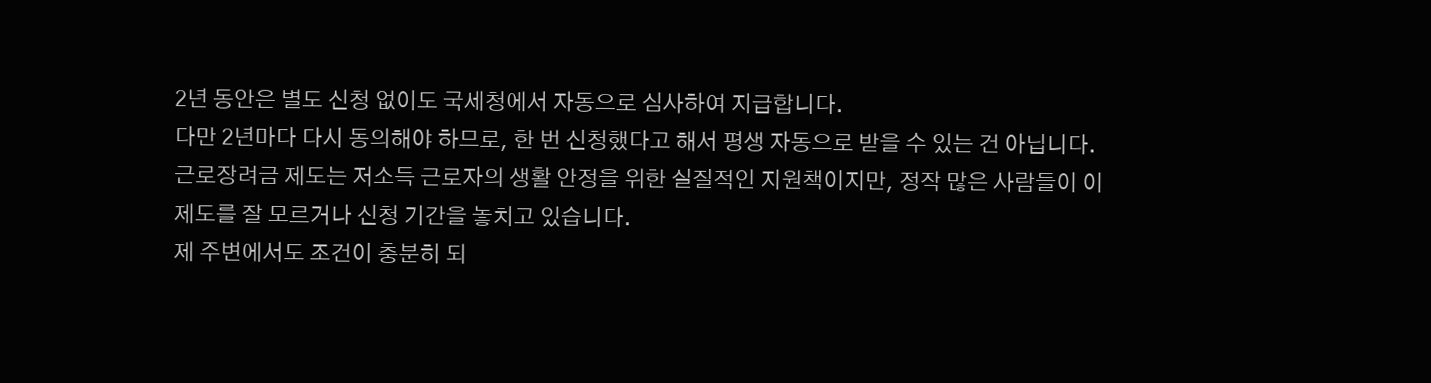2년 동안은 별도 신청 없이도 국세청에서 자동으로 심사하여 지급합니다.
다만 2년마다 다시 동의해야 하므로, 한 번 신청했다고 해서 평생 자동으로 받을 수 있는 건 아닙니다.
근로장려금 제도는 저소득 근로자의 생활 안정을 위한 실질적인 지원책이지만, 정작 많은 사람들이 이 제도를 잘 모르거나 신청 기간을 놓치고 있습니다.
제 주변에서도 조건이 충분히 되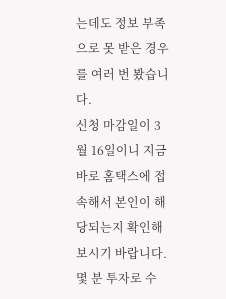는데도 정보 부족으로 못 받은 경우를 여러 번 봤습니다.
신청 마감일이 3월 16일이니 지금 바로 홈택스에 접속해서 본인이 해당되는지 확인해보시기 바랍니다.
몇 분 투자로 수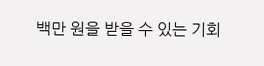백만 원을 받을 수 있는 기회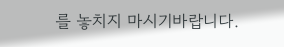를 놓치지 마시기바랍니다.